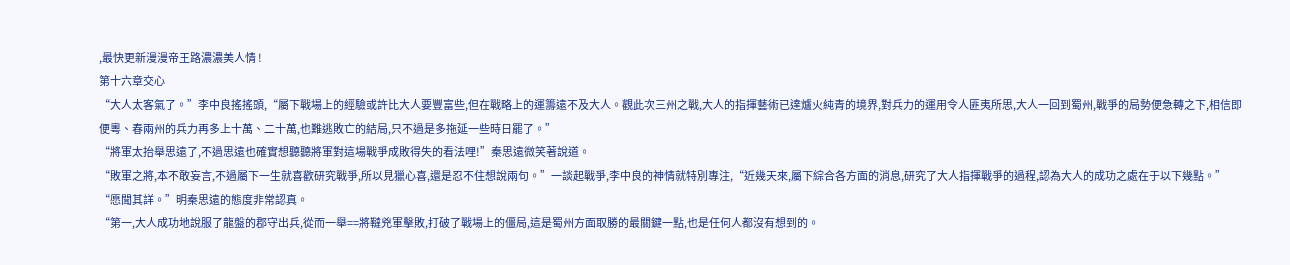,最快更新漫漫帝王路濃濃美人情 !
第十六章交心
“大人太客氣了。”李中良搖搖頭,“屬下戰場上的經驗或許比大人要豐富些,但在戰略上的運籌遠不及大人。觀此次三州之戰,大人的指揮藝術已達爐火純青的境界,對兵力的運用令人匪夷所思,大人一回到蜀州,戰爭的局勢便急轉之下,相信即便粵、春兩州的兵力再多上十萬、二十萬,也難逃敗亡的結局,只不過是多拖延一些時日罷了。”
“將軍太抬舉思遠了,不過思遠也確實想聽聽將軍對這場戰爭成敗得失的看法哩!”秦思遠微笑著說道。
“敗軍之將,本不敢妄言,不過屬下一生就喜歡研究戰爭,所以見獵心喜,還是忍不住想說兩句。”一談起戰爭,李中良的神情就特別專注,“近幾天來,屬下綜合各方面的消息,研究了大人指揮戰爭的過程,認為大人的成功之處在于以下幾點。”
“愿聞其詳。”明秦思遠的態度非常認真。
“第一,大人成功地說服了龍盤的郡守出兵,從而一舉==將韃兇軍擊敗,打破了戰場上的僵局,這是蜀州方面取勝的最關鍵一點,也是任何人都沒有想到的。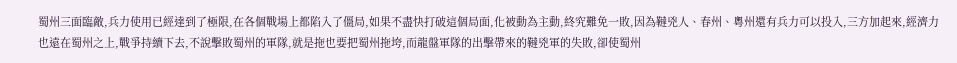蜀州三面臨敵,兵力使用已經達到了極限,在各個戰場上都陷入了僵局,如果不盡快打破這個局面,化被動為主動,終究難免一敗,因為韃兇人、春州、粵州還有兵力可以投入,三方加起來,經濟力也遠在蜀州之上,戰爭持續下去,不說擊敗蜀州的軍隊,就是拖也要把蜀州拖垮,而龍盤軍隊的出擊帶來的韃兇軍的失敗,卻使蜀州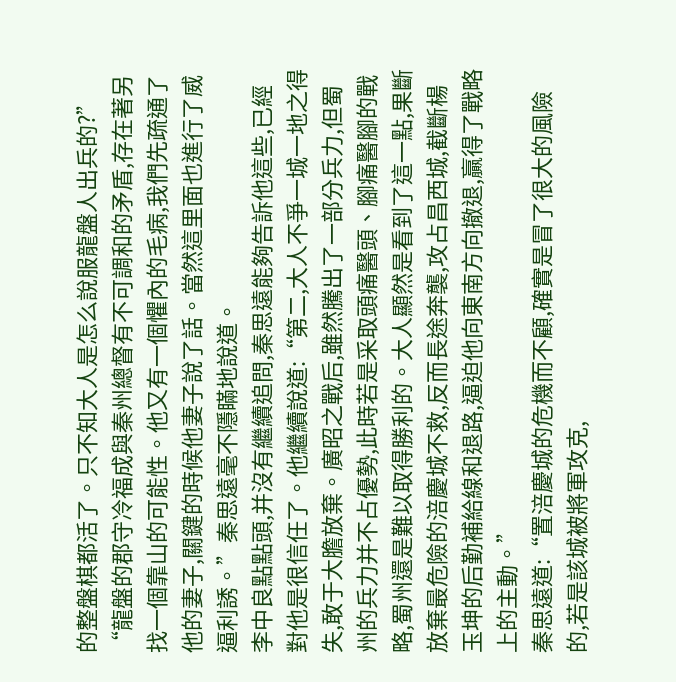的整盤棋都活了。只不知大人是怎么說服龍盤人出兵的?”
“龍盤的郡守冷福成與秦州總督有不可調和的矛盾,存在著另找一個靠山的可能性。他又有一個懼內的毛病,我們先疏通了他的妻子,關鍵的時候他妻子說了話。當然這里面也進行了威逼利誘。”秦思遠毫不隱瞞地說道。
李中良點點頭,并沒有繼續追問,秦思遠能夠告訴他這些,已經對他是很信任了。他繼續說道:“第二,大人不爭一城一地之得失,敢于大膽放棄。廣昭之戰后,雖然騰出了一部分兵力,但蜀州的兵力并不占優勢,此時若是采取頭痛醫頭、腳痛醫腳的戰略,蜀州還是難以取得勝利的。大人顯然是看到了這一點,果斷放棄最危險的涪慶城不救,反而長途奔襲,攻占昌西城,截斷楊玉坤的后勤補給線和退路,逼迫他向東南方向撤退,贏得了戰略上的主動。”
秦思遠道:“置涪慶城的危機而不顧,確實是冒了很大的風險的,若是該城被將軍攻克,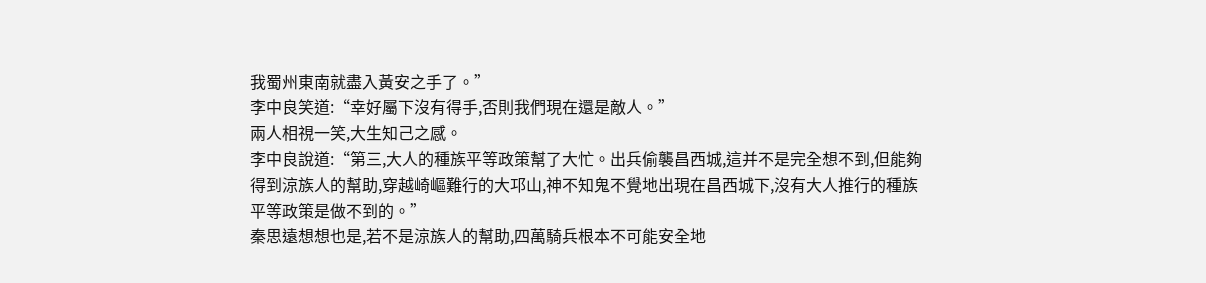我蜀州東南就盡入黃安之手了。”
李中良笑道:“幸好屬下沒有得手,否則我們現在還是敵人。”
兩人相視一笑,大生知己之感。
李中良說道:“第三,大人的種族平等政策幫了大忙。出兵偷襲昌西城,這并不是完全想不到,但能夠得到涼族人的幫助,穿越崎嶇難行的大邛山,神不知鬼不覺地出現在昌西城下,沒有大人推行的種族平等政策是做不到的。”
秦思遠想想也是,若不是涼族人的幫助,四萬騎兵根本不可能安全地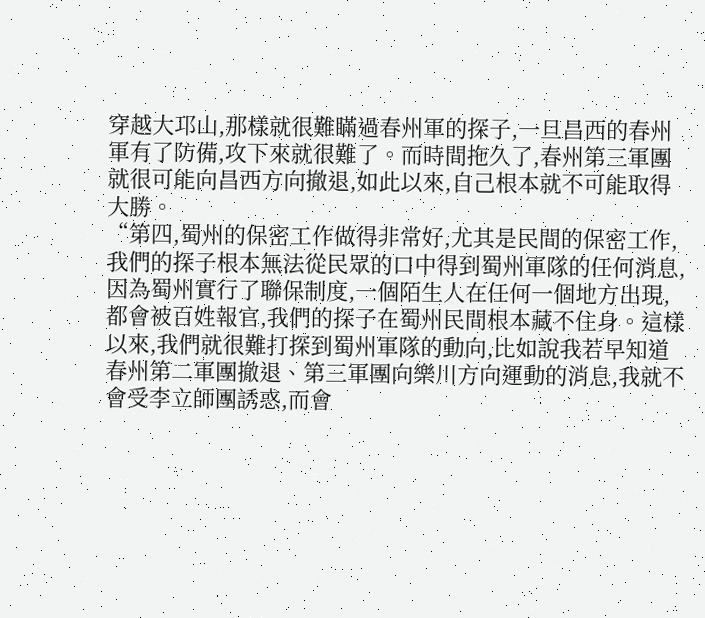穿越大邛山,那樣就很難瞞過春州軍的探子,一旦昌西的春州軍有了防備,攻下來就很難了。而時間拖久了,春州第三軍團就很可能向昌西方向撤退,如此以來,自己根本就不可能取得大勝。
“第四,蜀州的保密工作做得非常好,尤其是民間的保密工作,我們的探子根本無法從民眾的口中得到蜀州軍隊的任何消息,因為蜀州實行了聯保制度,一個陌生人在任何一個地方出現,都會被百姓報官,我們的探子在蜀州民間根本藏不住身。這樣以來,我們就很難打探到蜀州軍隊的動向,比如說我若早知道春州第二軍團撤退、第三軍團向樂川方向運動的消息,我就不會受李立師團誘惑,而會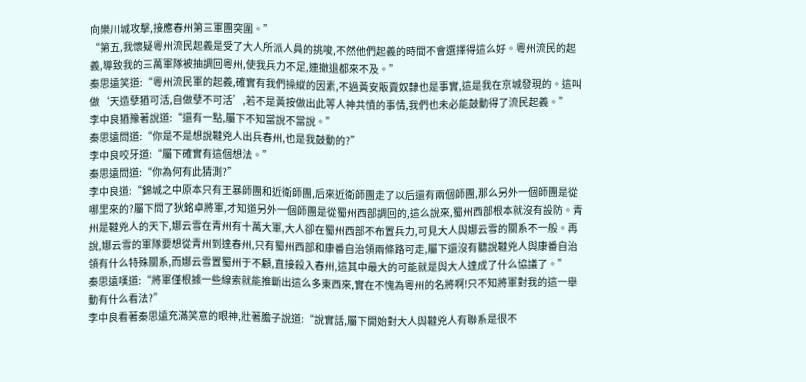向樂川城攻擊,接應春州第三軍團突圍。”
“第五,我懷疑粵州流民起義是受了大人所派人員的挑唆,不然他們起義的時間不會選擇得這么好。粵州流民的起義,導致我的三萬軍隊被抽調回粵州,使我兵力不足,連撤退都來不及。”
秦思遠笑道:“粵州流民軍的起義,確實有我們操縱的因素,不過黃安販賣奴隸也是事實,這是我在京城發現的。這叫做‘天造孽猶可活,自做孽不可活’,若不是黃按做出此等人神共憤的事情,我們也未必能鼓動得了流民起義。”
李中良猶豫著說道:“還有一點,屬下不知當說不當說。”
秦思遠問道:“你是不是想說韃兇人出兵春州,也是我鼓動的?”
李中良咬牙道:“屬下確實有這個想法。”
秦思遠問道:“你為何有此猜測?”
李中良道:“錦城之中原本只有王暴師團和近衛師團,后來近衛師團走了以后還有兩個師團,那么另外一個師團是從哪里來的?屬下問了狄銘卓將軍,才知道另外一個師團是從蜀州西部調回的,這么說來,蜀州西部根本就沒有設防。青州是韃兇人的天下,娜云雪在青州有十萬大軍,大人卻在蜀州西部不布置兵力,可見大人與娜云雪的關系不一般。再說,娜云雪的軍隊要想從青州到達春州,只有蜀州西部和康番自治領兩條路可走,屬下還沒有聽說韃兇人與康番自治領有什么特殊關系,而娜云雪置蜀州于不顧,直接殺入春州,這其中最大的可能就是與大人達成了什么協議了。”
秦思遠嘆道:“將軍僅根據一些線索就能推斷出這么多東西來,實在不愧為粵州的名將啊!只不知將軍對我的這一舉動有什么看法?”
李中良看著秦思遠充滿笑意的眼神,壯著膽子說道:“說實話,屬下開始對大人與韃兇人有聯系是很不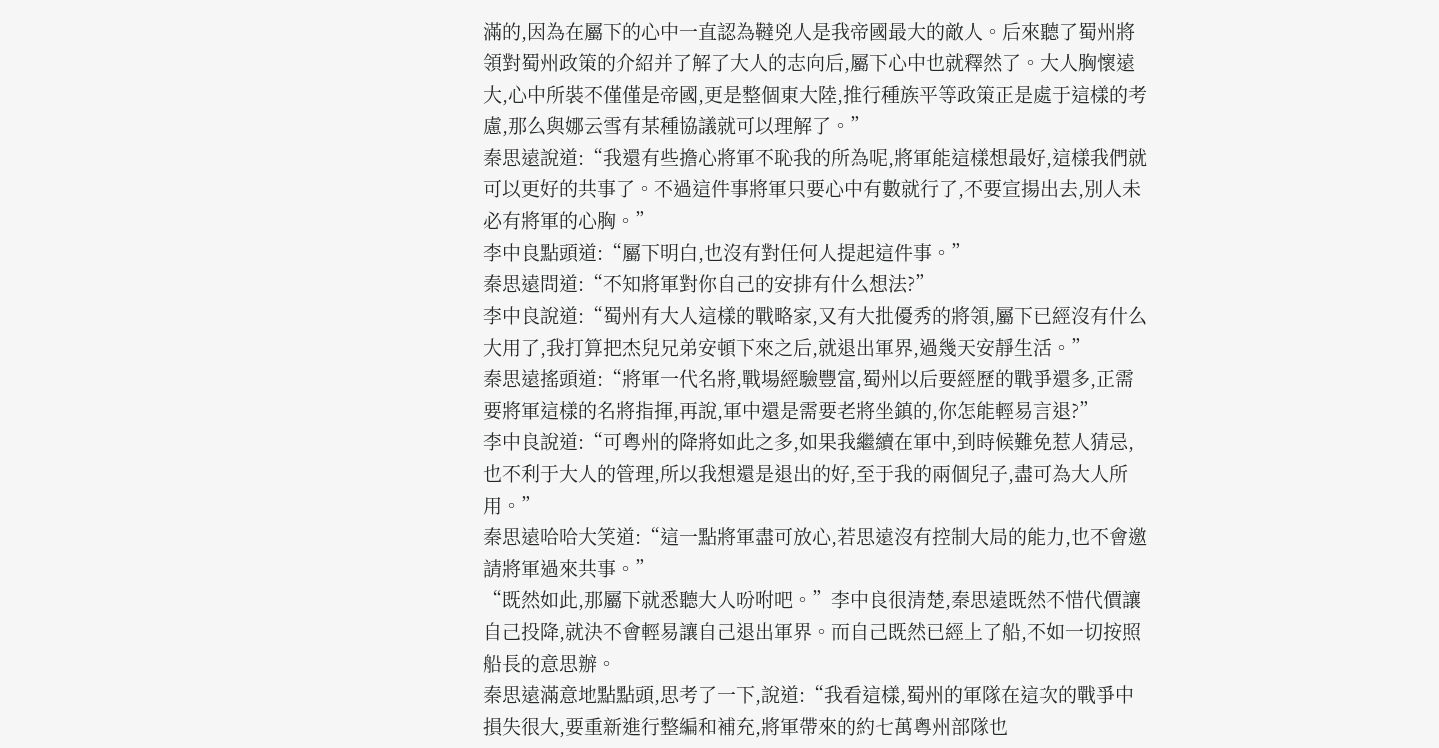滿的,因為在屬下的心中一直認為韃兇人是我帝國最大的敵人。后來聽了蜀州將領對蜀州政策的介紹并了解了大人的志向后,屬下心中也就釋然了。大人胸懷遠大,心中所裝不僅僅是帝國,更是整個東大陸,推行種族平等政策正是處于這樣的考慮,那么與娜云雪有某種協議就可以理解了。”
秦思遠說道:“我還有些擔心將軍不恥我的所為呢,將軍能這樣想最好,這樣我們就可以更好的共事了。不過這件事將軍只要心中有數就行了,不要宣揚出去,別人未必有將軍的心胸。”
李中良點頭道:“屬下明白,也沒有對任何人提起這件事。”
秦思遠問道:“不知將軍對你自己的安排有什么想法?”
李中良說道:“蜀州有大人這樣的戰略家,又有大批優秀的將領,屬下已經沒有什么大用了,我打算把杰兒兄弟安頓下來之后,就退出軍界,過幾天安靜生活。”
秦思遠搖頭道:“將軍一代名將,戰場經驗豐富,蜀州以后要經歷的戰爭還多,正需要將軍這樣的名將指揮,再說,軍中還是需要老將坐鎮的,你怎能輕易言退?”
李中良說道:“可粵州的降將如此之多,如果我繼續在軍中,到時候難免惹人猜忌,也不利于大人的管理,所以我想還是退出的好,至于我的兩個兒子,盡可為大人所用。”
秦思遠哈哈大笑道:“這一點將軍盡可放心,若思遠沒有控制大局的能力,也不會邀請將軍過來共事。”
“既然如此,那屬下就悉聽大人吩咐吧。”李中良很清楚,秦思遠既然不惜代價讓自己投降,就決不會輕易讓自己退出軍界。而自己既然已經上了船,不如一切按照船長的意思辦。
秦思遠滿意地點點頭,思考了一下,說道:“我看這樣,蜀州的軍隊在這次的戰爭中損失很大,要重新進行整編和補充,將軍帶來的約七萬粵州部隊也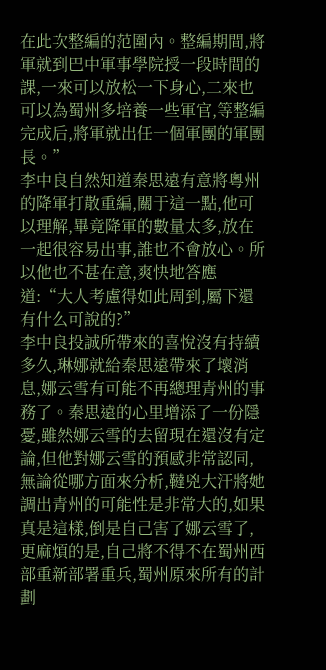在此次整編的范圍內。整編期間,將軍就到巴中軍事學院授一段時間的課,一來可以放松一下身心,二來也可以為蜀州多培養一些軍官,等整編完成后,將軍就出任一個軍團的軍團長。”
李中良自然知道秦思遠有意將粵州的降軍打散重編,關于這一點,他可以理解,畢竟降軍的數量太多,放在一起很容易出事,誰也不會放心。所以他也不甚在意,爽快地答應道:“大人考慮得如此周到,屬下還有什么可說的?”
李中良投誠所帶來的喜悅沒有持續多久,琳娜就給秦思遠帶來了壞消息,娜云雪有可能不再總理青州的事務了。秦思遠的心里增添了一份隱憂,雖然娜云雪的去留現在還沒有定論,但他對娜云雪的預感非常認同,無論從哪方面來分析,韃兇大汗將她調出青州的可能性是非常大的,如果真是這樣,倒是自己害了娜云雪了,更麻煩的是,自己將不得不在蜀州西部重新部署重兵,蜀州原來所有的計劃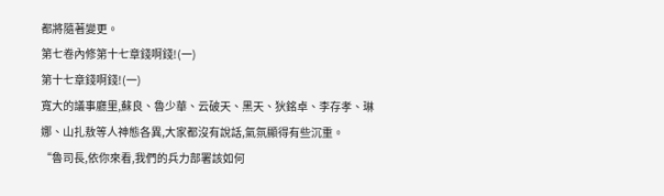都將隨著變更。
第七卷內修第十七章錢啊錢!(一)
第十七章錢啊錢!(一)
寬大的議事廳里,蘇良、魯少華、云破天、黑天、狄銘卓、李存孝、琳娜、山扎敖等人神態各異,大家都沒有說話,氣氛顯得有些沉重。
“魯司長,依你來看,我們的兵力部署該如何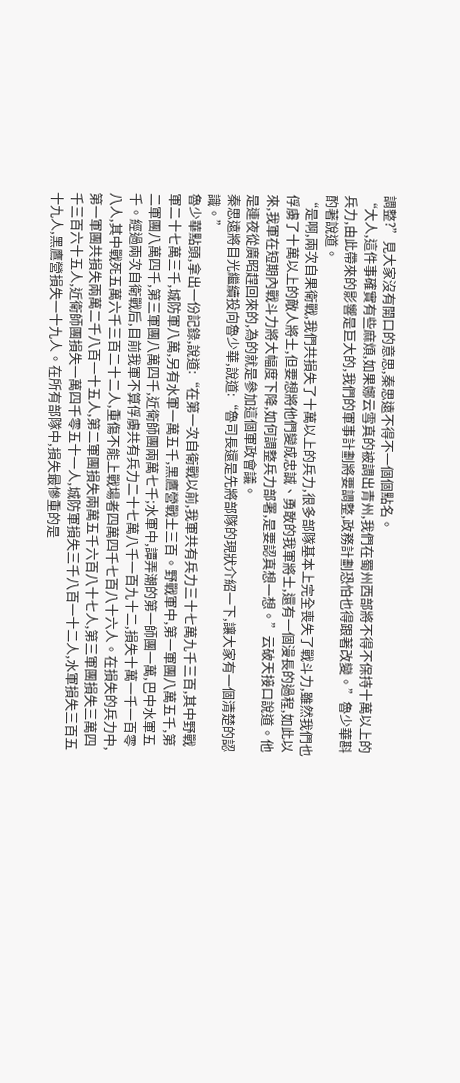調整?”見大家沒有開口的意思,秦思遠不得不一個個點名。
“大人,這件事確實有些麻煩,如果娜云雪真的被調出青州,我們在蜀州西部將不得不保持十萬以上的兵力,由此帶來的影響是巨大的,我們的軍事計劃將要調整,政務計劃恐怕也得跟著改變。”魯少華斟酌著說道。
“是啊,兩次自果衛戰,我們共損失了十萬以上的兵力,很多部隊基本上完全喪失了戰斗力,雖然我們也俘虜了十萬以上的敵人將士,但要想將他們變成忠誠、勇敢的我軍將士,還有一個漫長的過程,如此以來,我軍在短期內戰斗力將大幅度下降,如何調整兵力部署,是要認真想一想。”云破天接口說道。他是連夜從廣昭趕回來的,為的就是參加這個軍政會議。
秦思遠將目光繼續投向魯少華,說道:“魯司長還是先將部隊的現狀介紹一下,讓大家有一個清楚的認識。”
魯少華點頭,拿出一份記錄,說道:“在第一次自衛戰以前,我軍共有兵力三十七萬九千三百,其中野戰軍二十七萬三千,城防軍八萬,另有水軍一萬五千,黑鷹營戰士三百。野戰軍中,第一軍團八萬五千,第二軍團八萬四千,第三軍團八萬四千,近衛師團兩萬七千;水軍中,譚弄潮的第一師團一萬,巴中水軍五千。經過兩次自衛戰后,目前我軍不算俘虜共有兵力二十七萬八千一百九十二,損失十萬一千一百零八人,其中戰死五萬六千三百二十二人,重傷不能上戰場者四萬四千七百八十六人。在損失的兵力中,第一軍團共損失兩萬二千八百一十五人,第二軍團損失兩萬五千六百八十七人,第三軍團損失三萬四千三百六十五人,近衛師團損失一萬四千零五十一人,城防軍損失三千八百一十二人,水軍損失三百五十九人,黑鷹營損失一十九人。在所有部隊中,損失最慘重的是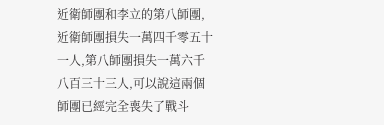近衛師團和李立的第八師團,近衛師團損失一萬四千零五十一人,第八師團損失一萬六千八百三十三人,可以說這兩個師團已經完全喪失了戰斗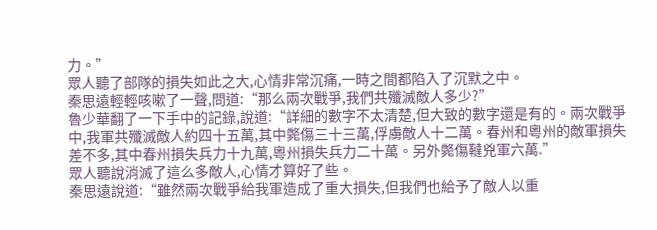力。”
眾人聽了部隊的損失如此之大,心情非常沉痛,一時之間都陷入了沉默之中。
秦思遠輕輕咳嗽了一聲,問道:“那么兩次戰爭,我們共殲滅敵人多少?”
魯少華翻了一下手中的記錄,說道:“詳細的數字不太清楚,但大致的數字還是有的。兩次戰爭中,我軍共殲滅敵人約四十五萬,其中斃傷三十三萬,俘虜敵人十二萬。春州和粵州的敵軍損失差不多,其中春州損失兵力十九萬,粵州損失兵力二十萬。另外斃傷韃兇軍六萬.”
眾人聽說消滅了這么多敵人,心情才算好了些。
秦思遠說道:“雖然兩次戰爭給我軍造成了重大損失,但我們也給予了敵人以重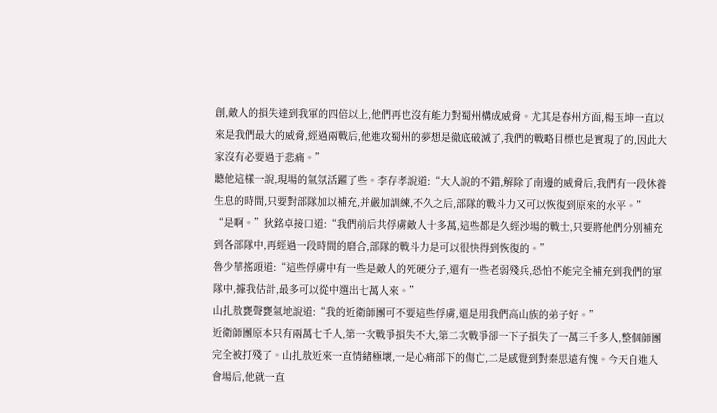創,敵人的損失達到我軍的四倍以上,他們再也沒有能力對蜀州構成威脅。尤其是春州方面,楊玉坤一直以來是我們最大的威脅,經過兩戰后,他進攻蜀州的夢想是徹底破滅了,我們的戰略目標也是實現了的,因此大家沒有必要過于悲痛。”
聽他這樣一說,現場的氣氛活躍了些。李存孝說道:“大人說的不錯,解除了南邊的威脅后,我們有一段休養生息的時間,只要對部隊加以補充,并嚴加訓練,不久之后,部隊的戰斗力又可以恢復到原來的水平。”
“是啊。”狄銘卓接口道:“我們前后共俘虜敵人十多萬,這些都是久經沙場的戰士,只要將他們分別補充到各部隊中,再經過一段時間的磨合,部隊的戰斗力是可以很快得到恢復的。”
魯少華搖頭道:“這些俘虜中有一些是敵人的死硬分子,還有一些老弱殘兵,恐怕不能完全補充到我們的軍隊中,據我估計,最多可以從中選出七萬人來。”
山扎敖甕聲甕氣地說道:“我的近衛師團可不要這些俘虜,還是用我們高山族的弟子好。”
近衛師團原本只有兩萬七千人,第一次戰爭損失不大,第二次戰爭卻一下子損失了一萬三千多人,整個師團完全被打殘了。山扎敖近來一直情緒極壞,一是心痛部下的傷亡,二是感覺到對秦思遠有愧。今天自進入會場后,他就一直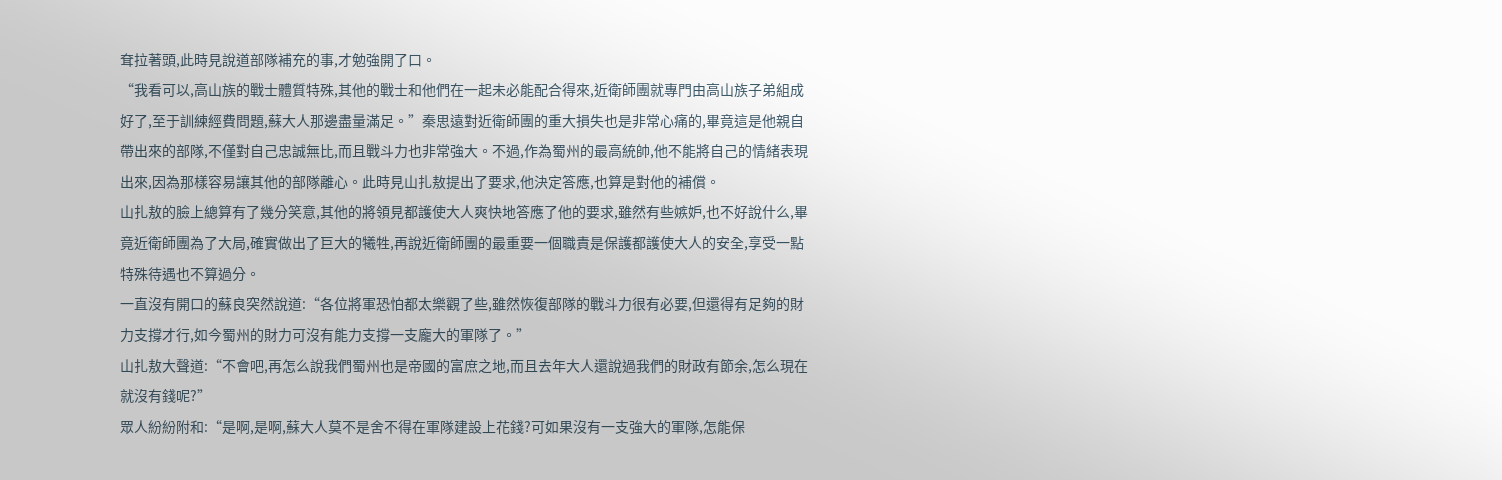耷拉著頭,此時見說道部隊補充的事,才勉強開了口。
“我看可以,高山族的戰士體質特殊,其他的戰士和他們在一起未必能配合得來,近衛師團就專門由高山族子弟組成好了,至于訓練經費問題,蘇大人那邊盡量滿足。”秦思遠對近衛師團的重大損失也是非常心痛的,畢竟這是他親自帶出來的部隊,不僅對自己忠誠無比,而且戰斗力也非常強大。不過,作為蜀州的最高統帥,他不能將自己的情緒表現出來,因為那樣容易讓其他的部隊離心。此時見山扎敖提出了要求,他決定答應,也算是對他的補償。
山扎敖的臉上總算有了幾分笑意,其他的將領見都護使大人爽快地答應了他的要求,雖然有些嫉妒,也不好說什么,畢竟近衛師團為了大局,確實做出了巨大的犧牲,再說近衛師團的最重要一個職責是保護都護使大人的安全,享受一點特殊待遇也不算過分。
一直沒有開口的蘇良突然說道:“各位將軍恐怕都太樂觀了些,雖然恢復部隊的戰斗力很有必要,但還得有足夠的財力支撐才行,如今蜀州的財力可沒有能力支撐一支龐大的軍隊了。”
山扎敖大聲道:“不會吧,再怎么說我們蜀州也是帝國的富庶之地,而且去年大人還說過我們的財政有節余,怎么現在就沒有錢呢?”
眾人紛紛附和:“是啊,是啊,蘇大人莫不是舍不得在軍隊建設上花錢?可如果沒有一支強大的軍隊,怎能保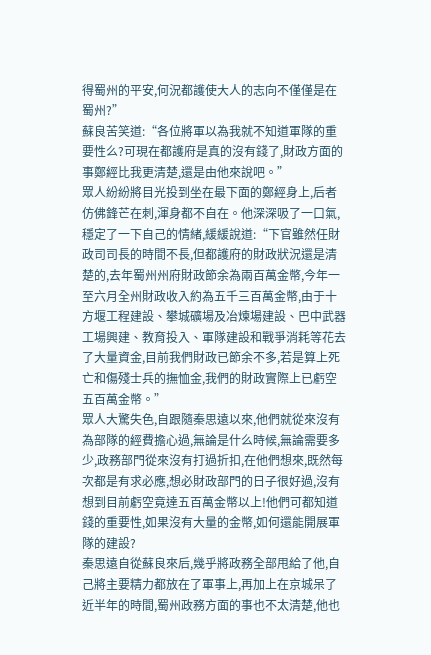得蜀州的平安,何況都護使大人的志向不僅僅是在蜀州?”
蘇良苦笑道:“各位將軍以為我就不知道軍隊的重要性么?可現在都護府是真的沒有錢了,財政方面的事鄭經比我更清楚,還是由他來說吧。”
眾人紛紛將目光投到坐在最下面的鄭經身上,后者仿佛鋒芒在刺,渾身都不自在。他深深吸了一口氣,穩定了一下自己的情緒,緩緩說道:“下官雖然任財政司司長的時間不長,但都護府的財政狀況還是清楚的,去年蜀州州府財政節余為兩百萬金幣,今年一至六月全州財政收入約為五千三百萬金幣,由于十方堰工程建設、攀城礦場及冶煉場建設、巴中武器工場興建、教育投入、軍隊建設和戰爭消耗等花去了大量資金,目前我們財政已節余不多,若是算上死亡和傷殘士兵的撫恤金,我們的財政實際上已虧空五百萬金幣。”
眾人大驚失色,自跟隨秦思遠以來,他們就從來沒有為部隊的經費擔心過,無論是什么時候,無論需要多少,政務部門從來沒有打過折扣,在他們想來,既然每次都是有求必應,想必財政部門的日子很好過,沒有想到目前虧空竟達五百萬金幣以上!他們可都知道錢的重要性,如果沒有大量的金幣,如何還能開展軍隊的建設?
秦思遠自從蘇良來后,幾乎將政務全部甩給了他,自己將主要精力都放在了軍事上,再加上在京城呆了近半年的時間,蜀州政務方面的事也不太清楚,他也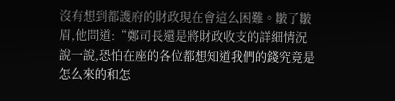沒有想到都護府的財政現在會這么困難。皺了皺眉,他問道:“鄭司長還是將財政收支的詳細情況說一說,恐怕在座的各位都想知道我們的錢究竟是怎么來的和怎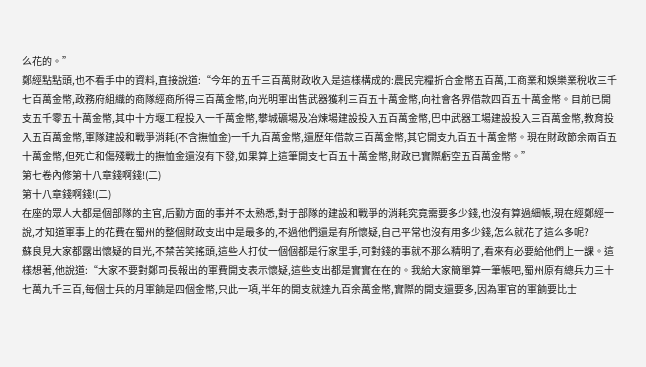么花的。”
鄭經點點頭,也不看手中的資料,直接說道:“今年的五千三百萬財政收入是這樣構成的:農民完糧折合金幣五百萬,工商業和娛樂業稅收三千七百萬金幣,政務府組織的商隊經商所得三百萬金幣,向光明軍出售武器獲利三百五十萬金幣,向社會各界借款四百五十萬金幣。目前已開支五千零五十萬金幣,其中十方堰工程投入一千萬金幣,攀城礦場及冶煉場建設投入五百萬金幣,巴中武器工場建設投入三百萬金幣,教育投入五百萬金幣,軍隊建設和戰爭消耗(不含撫恤金)一千九百萬金幣,還歷年借款三百萬金幣,其它開支九百五十萬金幣。現在財政節余兩百五十萬金幣,但死亡和傷殘戰士的撫恤金還沒有下發,如果算上這筆開支七百五十萬金幣,財政已實際虧空五百萬金幣。”
第七卷內修第十八章錢啊錢!(二)
第十八章錢啊錢!(二)
在座的眾人大都是個部隊的主官,后勤方面的事并不太熟悉,對于部隊的建設和戰爭的消耗究竟需要多少錢,也沒有算過細帳,現在經鄭經一說,才知道軍事上的花費在蜀州的整個財政支出中是最多的,不過他們還是有所懷疑,自己平常也沒有用多少錢,怎么就花了這么多呢?
蘇良見大家都露出懷疑的目光,不禁苦笑搖頭,這些人打仗一個個都是行家里手,可對錢的事就不那么精明了,看來有必要給他們上一課。這樣想著,他說道:“大家不要對鄭司長報出的軍費開支表示懷疑,這些支出都是實實在在的。我給大家簡單算一筆帳吧,蜀州原有總兵力三十七萬九千三百,每個士兵的月軍餉是四個金幣,只此一項,半年的開支就達九百余萬金幣,實際的開支還要多,因為軍官的軍餉要比士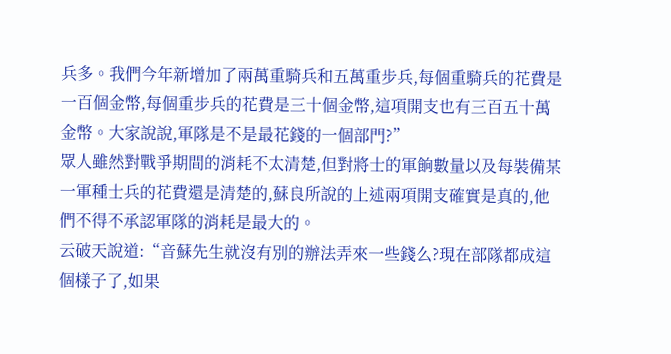兵多。我們今年新增加了兩萬重騎兵和五萬重步兵,每個重騎兵的花費是一百個金幣,每個重步兵的花費是三十個金幣,這項開支也有三百五十萬金幣。大家說說,軍隊是不是最花錢的一個部門?”
眾人雖然對戰爭期間的消耗不太清楚,但對將士的軍餉數量以及每裝備某一軍種士兵的花費還是清楚的,蘇良所說的上述兩項開支確實是真的,他們不得不承認軍隊的消耗是最大的。
云破天說道:“音蘇先生就沒有別的辦法弄來一些錢么?現在部隊都成這個樣子了,如果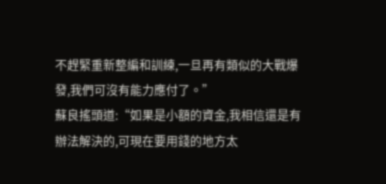不趕緊重新整編和訓練,一旦再有類似的大戰爆發,我們可沒有能力應付了。”
蘇良搖頭道:“如果是小額的資金,我相信還是有辦法解決的,可現在要用錢的地方太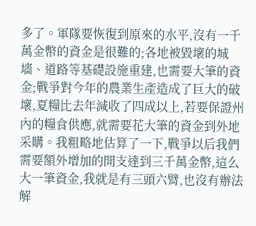多了。軍隊要恢復到原來的水平,沒有一千萬金幣的資金是很難的;各地被毀壞的城墻、道路等基礎設施重建,也需要大筆的資金;戰爭對今年的農業生產造成了巨大的破壞,夏糧比去年減收了四成以上,若要保證州內的糧食供應,就需要花大筆的資金到外地采購。我粗略地估算了一下,戰爭以后我們需要額外增加的開支達到三千萬金幣,這么大一筆資金,我就是有三頭六臂,也沒有辦法解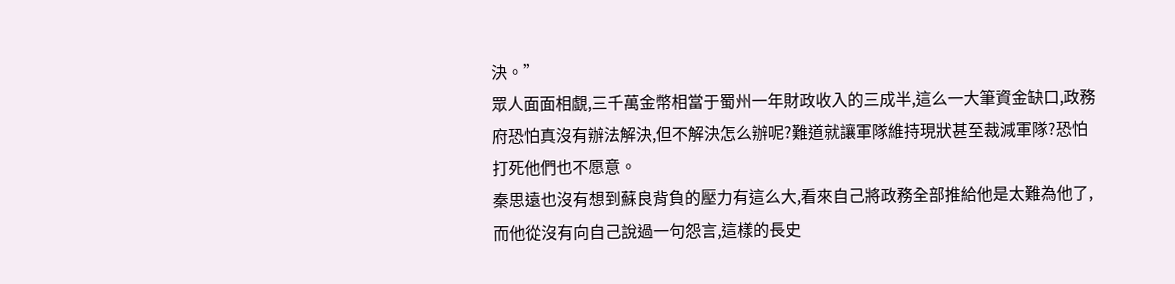決。”
眾人面面相覷,三千萬金幣相當于蜀州一年財政收入的三成半,這么一大筆資金缺口,政務府恐怕真沒有辦法解決,但不解決怎么辦呢?難道就讓軍隊維持現狀甚至裁減軍隊?恐怕打死他們也不愿意。
秦思遠也沒有想到蘇良背負的壓力有這么大,看來自己將政務全部推給他是太難為他了,而他從沒有向自己說過一句怨言,這樣的長史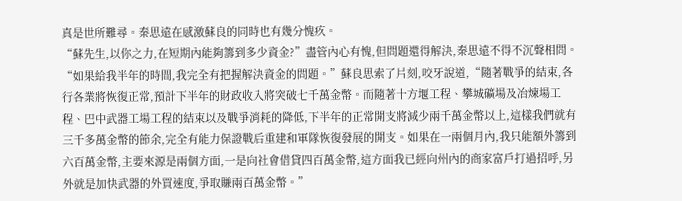真是世所難尋。秦思遠在感激蘇良的同時也有幾分愧疚。
“蘇先生,以你之力,在短期內能夠籌到多少資金?”盡管內心有愧,但問題還得解決,秦思遠不得不沉聲相問。
“如果給我半年的時間,我完全有把握解決資金的問題。”蘇良思索了片刻,咬牙說道,“隨著戰爭的結束,各行各業將恢復正常,預計下半年的財政收入將突破七千萬金幣。而隨著十方堰工程、攀城礦場及冶煉場工程、巴中武器工場工程的結束以及戰爭消耗的降低,下半年的正常開支將減少兩千萬金幣以上,這樣我們就有三千多萬金幣的節余,完全有能力保證戰后重建和軍隊恢復發展的開支。如果在一兩個月內,我只能額外籌到六百萬金幣,主要來源是兩個方面,一是向社會借貸四百萬金幣,這方面我已經向州內的商家富戶打過招呼,另外就是加快武器的外買速度,爭取賺兩百萬金幣。”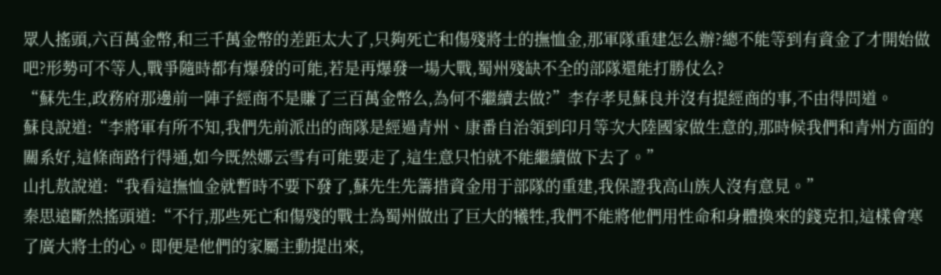眾人搖頭,六百萬金幣,和三千萬金幣的差距太大了,只夠死亡和傷殘將士的撫恤金,那軍隊重建怎么辦?總不能等到有資金了才開始做吧?形勢可不等人,戰爭隨時都有爆發的可能,若是再爆發一場大戰,蜀州殘缺不全的部隊還能打勝仗么?
“蘇先生,政務府那邊前一陣子經商不是賺了三百萬金幣么,為何不繼續去做?”李存孝見蘇良并沒有提經商的事,不由得問道。
蘇良說道:“李將軍有所不知,我們先前派出的商隊是經過青州、康番自治領到印月等次大陸國家做生意的,那時候我們和青州方面的關系好,這條商路行得通,如今既然娜云雪有可能要走了,這生意只怕就不能繼續做下去了。”
山扎敖說道:“我看這撫恤金就暫時不要下發了,蘇先生先籌措資金用于部隊的重建,我保證我高山族人沒有意見。”
秦思遠斷然搖頭道:“不行,那些死亡和傷殘的戰士為蜀州做出了巨大的犧牲,我們不能將他們用性命和身體換來的錢克扣,這樣會寒了廣大將士的心。即便是他們的家屬主動提出來,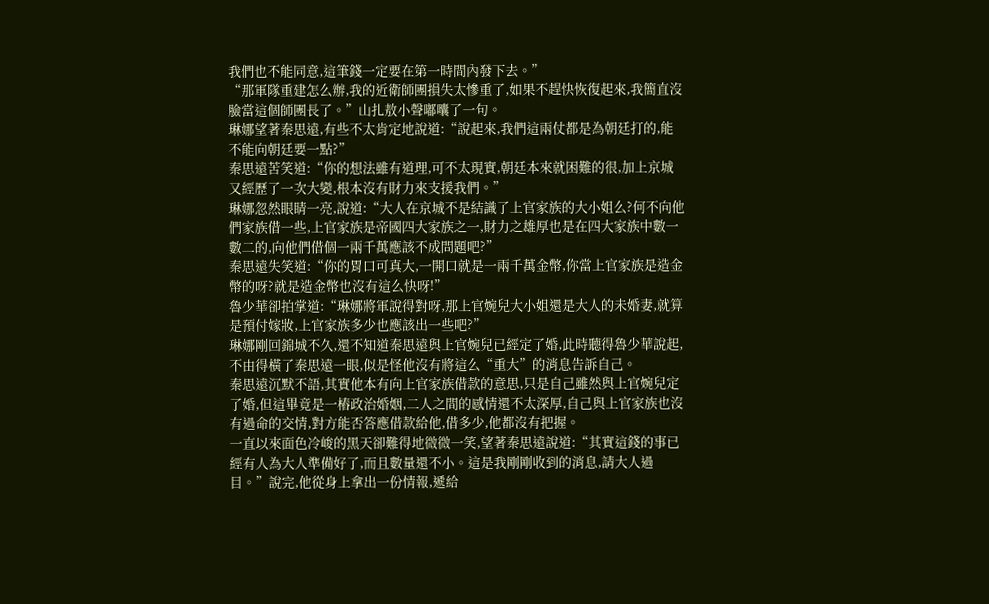我們也不能同意,這筆錢一定要在第一時間內發下去。”
“那軍隊重建怎么辦,我的近衛師團損失太慘重了,如果不趕快恢復起來,我簡直沒臉當這個師團長了。”山扎敖小聲嘟囔了一句。
琳娜望著秦思遠,有些不太肯定地說道:“說起來,我們這兩仗都是為朝廷打的,能不能向朝廷要一點?”
秦思遠苦笑道:“你的想法雖有道理,可不太現實,朝廷本來就困難的很,加上京城又經歷了一次大變,根本沒有財力來支援我們。”
琳娜忽然眼睛一亮,說道:“大人在京城不是結識了上官家族的大小姐么?何不向他們家族借一些,上官家族是帝國四大家族之一,財力之雄厚也是在四大家族中數一數二的,向他們借個一兩千萬應該不成問題吧?”
秦思遠失笑道:“你的胃口可真大,一開口就是一兩千萬金幣,你當上官家族是造金幣的呀?就是造金幣也沒有這么快呀!”
魯少華卻拍掌道:“琳娜將軍說得對呀,那上官婉兒大小姐還是大人的未婚妻,就算是預付嫁妝,上官家族多少也應該出一些吧?”
琳娜剛回錦城不久,還不知道秦思遠與上官婉兒已經定了婚,此時聽得魯少華說起,不由得橫了秦思遠一眼,似是怪他沒有將這么“重大”的消息告訴自己。
秦思遠沉默不語,其實他本有向上官家族借款的意思,只是自己雖然與上官婉兒定了婚,但這畢竟是一樁政治婚姻,二人之間的感情還不太深厚,自己與上官家族也沒有過命的交情,對方能否答應借款給他,借多少,他都沒有把握。
一直以來面色冷峻的黑天卻難得地微微一笑,望著秦思遠說道:“其實這錢的事已經有人為大人準備好了,而且數量還不小。這是我剛剛收到的消息,請大人過目。”說完,他從身上拿出一份情報,遞給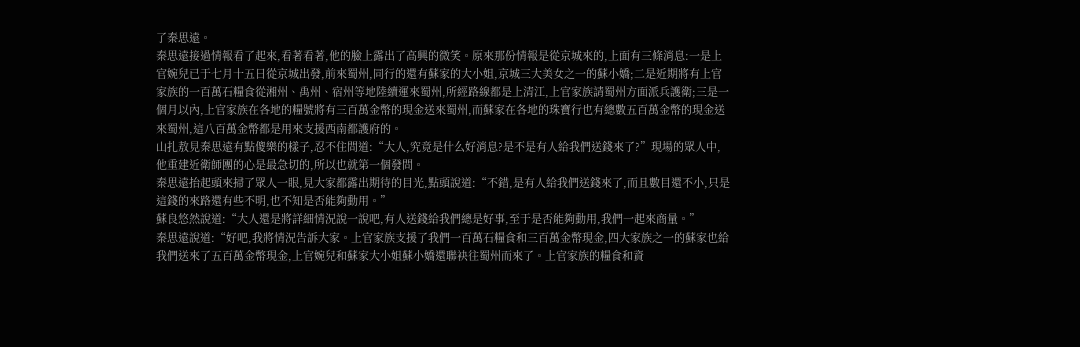了秦思遠。
秦思遠接過情報看了起來,看著看著,他的臉上露出了高興的微笑。原來那份情報是從京城來的,上面有三條消息:一是上官婉兒已于七月十五日從京城出發,前來蜀州,同行的還有蘇家的大小姐,京城三大美女之一的蘇小嬌;二是近期將有上官家族的一百萬石糧食從湘州、禹州、宿州等地陸續運來蜀州,所經路線都是上清江,上官家族請蜀州方面派兵護衛;三是一個月以內,上官家族在各地的糧號將有三百萬金幣的現金送來蜀州,而蘇家在各地的珠寶行也有總數五百萬金幣的現金送來蜀州,這八百萬金幣都是用來支援西南都護府的。
山扎敖見秦思遠有點傻樂的樣子,忍不住問道:“大人,究竟是什么好消息?是不是有人給我們送錢來了?”現場的眾人中,他重建近衛師團的心是最急切的,所以也就第一個發問。
秦思遠抬起頭來掃了眾人一眼,見大家都露出期待的目光,點頭說道:“不錯,是有人給我們送錢來了,而且數目還不小,只是這錢的來路還有些不明,也不知是否能夠動用。”
蘇良悠然說道:“大人還是將詳細情況說一說吧,有人送錢給我們總是好事,至于是否能夠動用,我們一起來商量。”
秦思遠說道:“好吧,我將情況告訴大家。上官家族支援了我們一百萬石糧食和三百萬金幣現金,四大家族之一的蘇家也給我們送來了五百萬金幣現金,上官婉兒和蘇家大小姐蘇小嬌還聯袂往蜀州而來了。上官家族的糧食和資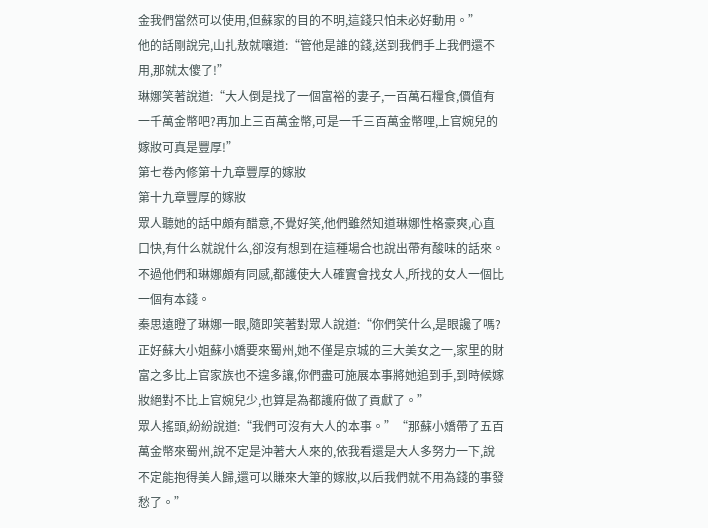金我們當然可以使用,但蘇家的目的不明,這錢只怕未必好動用。”
他的話剛說完,山扎敖就嚷道:“管他是誰的錢,送到我們手上我們還不用,那就太傻了!”
琳娜笑著說道:“大人倒是找了一個富裕的妻子,一百萬石糧食,價值有一千萬金幣吧?再加上三百萬金幣,可是一千三百萬金幣哩,上官婉兒的嫁妝可真是豐厚!”
第七卷內修第十九章豐厚的嫁妝
第十九章豐厚的嫁妝
眾人聽她的話中頗有醋意,不覺好笑,他們雖然知道琳娜性格豪爽,心直口快,有什么就說什么,卻沒有想到在這種場合也說出帶有酸味的話來。不過他們和琳娜頗有同感,都護使大人確實會找女人,所找的女人一個比一個有本錢。
秦思遠瞪了琳娜一眼,隨即笑著對眾人說道:“你們笑什么,是眼讒了嗎?正好蘇大小姐蘇小嬌要來蜀州,她不僅是京城的三大美女之一,家里的財富之多比上官家族也不遑多讓,你們盡可施展本事將她追到手,到時候嫁妝絕對不比上官婉兒少,也算是為都護府做了貢獻了。”
眾人搖頭,紛紛說道:“我們可沒有大人的本事。”“那蘇小嬌帶了五百萬金幣來蜀州,說不定是沖著大人來的,依我看還是大人多努力一下,說不定能抱得美人歸,還可以賺來大筆的嫁妝,以后我們就不用為錢的事發愁了。”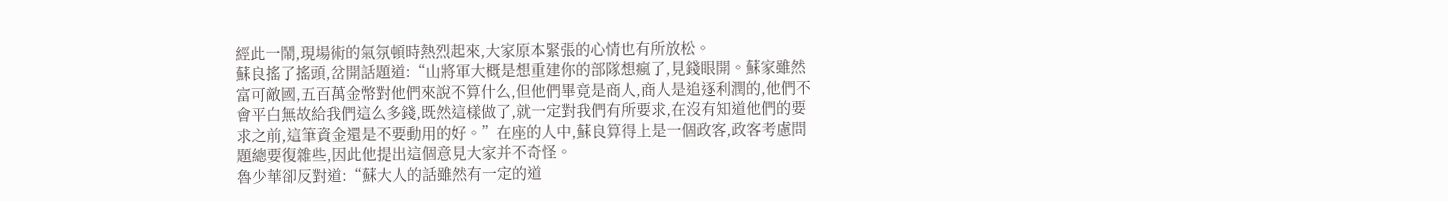經此一鬧,現場術的氣氛頓時熱烈起來,大家原本緊張的心情也有所放松。
蘇良搖了搖頭,岔開話題道:“山將軍大概是想重建你的部隊想瘋了,見錢眼開。蘇家雖然富可敵國,五百萬金幣對他們來說不算什么,但他們畢竟是商人,商人是追逐利潤的,他們不會平白無故給我們這么多錢,既然這樣做了,就一定對我們有所要求,在沒有知道他們的要求之前,這筆資金還是不要動用的好。”在座的人中,蘇良算得上是一個政客,政客考慮問題總要復雜些,因此他提出這個意見大家并不奇怪。
魯少華卻反對道:“蘇大人的話雖然有一定的道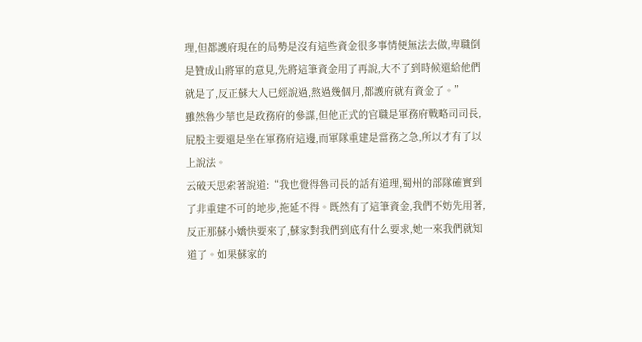理,但都護府現在的局勢是沒有這些資金很多事情便無法去做,卑職倒是贊成山將軍的意見,先將這筆資金用了再說,大不了到時候還給他們就是了,反正蘇大人已經說過,熬過幾個月,都護府就有資金了。”
雖然魯少華也是政務府的參謀,但他正式的官職是軍務府戰略司司長,屁股主要還是坐在軍務府這邊,而軍隊重建是當務之急,所以才有了以上說法。
云破天思索著說道:“我也覺得魯司長的話有道理,蜀州的部隊確實到了非重建不可的地步,拖延不得。既然有了這筆資金,我們不妨先用著,反正那蘇小嬌快要來了,蘇家對我們到底有什么要求,她一來我們就知道了。如果蘇家的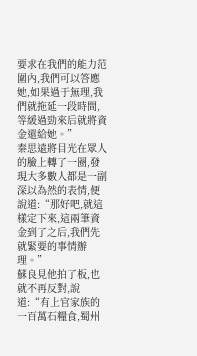要求在我們的能力范圍內,我們可以答應她,如果過于無理,我們就拖延一段時間,等緩過勁來后就將資金還給她。”
秦思遠將目光在眾人的臉上轉了一圈,發現大多數人都是一副深以為然的表情,便說道:“那好吧,就這樣定下來,這兩筆資金到了之后,我們先就緊要的事情辦理。”
蘇良見他拍了板,也就不再反對,說道:“有上官家族的一百萬石糧食,蜀州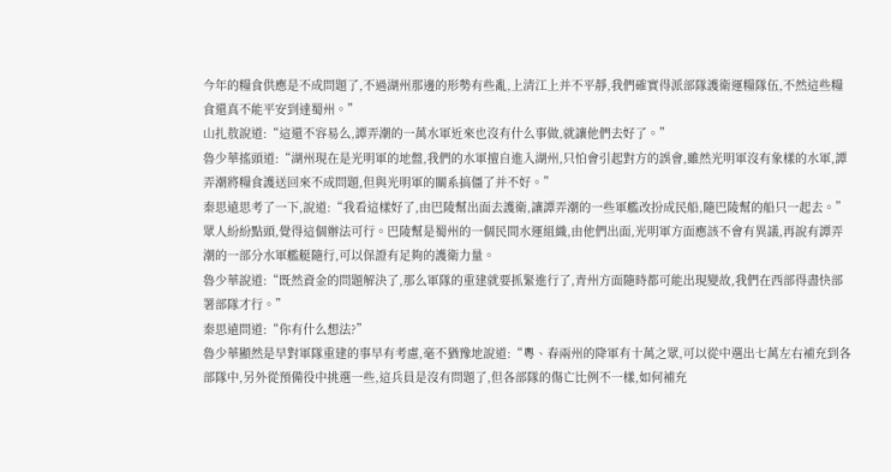今年的糧食供應是不成問題了,不過湖州那邊的形勢有些亂,上清江上并不平靜,我們確實得派部隊護衛運糧隊伍,不然這些糧食還真不能平安到達蜀州。”
山扎敖說道:“這還不容易么,譚弄潮的一萬水軍近來也沒有什么事做,就讓他們去好了。”
魯少華搖頭道:“湖州現在是光明軍的地盤,我們的水軍擅自進入湖州,只怕會引起對方的誤會,雖然光明軍沒有象樣的水軍,譚弄潮將糧食護送回來不成問題,但與光明軍的關系搞僵了并不好。”
秦思遠思考了一下,說道:“我看這樣好了,由巴陵幫出面去護衛,讓譚弄潮的一些軍艦改扮成民船,隨巴陵幫的船只一起去。”
眾人紛紛點頭,覺得這個辦法可行。巴陵幫是蜀州的一個民間水運組織,由他們出面,光明軍方面應該不會有異議,再說有譚弄潮的一部分水軍艦艇隨行,可以保證有足夠的護衛力量。
魯少華說道:“既然資金的問題解決了,那么軍隊的重建就要抓緊進行了,青州方面隨時都可能出現變故,我們在西部得盡快部署部隊才行。”
秦思遠問道:“你有什么想法?”
魯少華顯然是早對軍隊重建的事早有考慮,毫不猶豫地說道:“粵、春兩州的降軍有十萬之眾,可以從中選出七萬左右補充到各部隊中,另外從預備役中挑選一些,這兵員是沒有問題了,但各部隊的傷亡比例不一樣,如何補充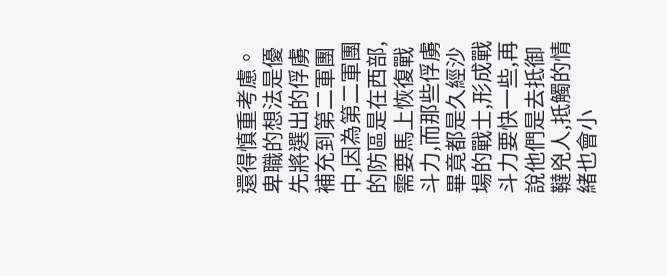還得慎重考慮。卑職的想法是優先將選出的俘虜補充到第二軍團中,因為第二軍團的防區是在西部,需要馬上恢復戰斗力,而那些俘虜畢竟都是久經沙場的戰士,形成戰斗力要快一些,再說他們是去抵御韃兇人,抵觸的情緒也會小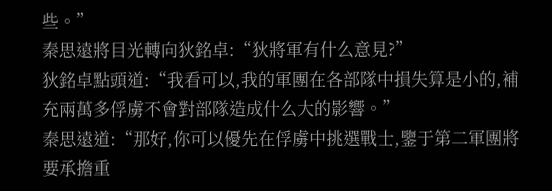些。”
秦思遠將目光轉向狄銘卓:“狄將軍有什么意見?”
狄銘卓點頭道:“我看可以,我的軍團在各部隊中損失算是小的,補充兩萬多俘虜不會對部隊造成什么大的影響。”
秦思遠道:“那好,你可以優先在俘虜中挑選戰士,鑒于第二軍團將要承擔重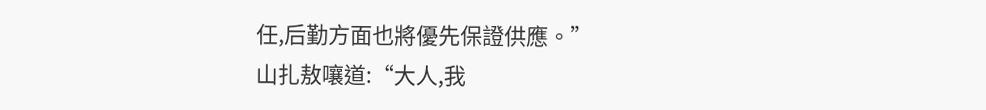任,后勤方面也將優先保證供應。”
山扎敖嚷道:“大人,我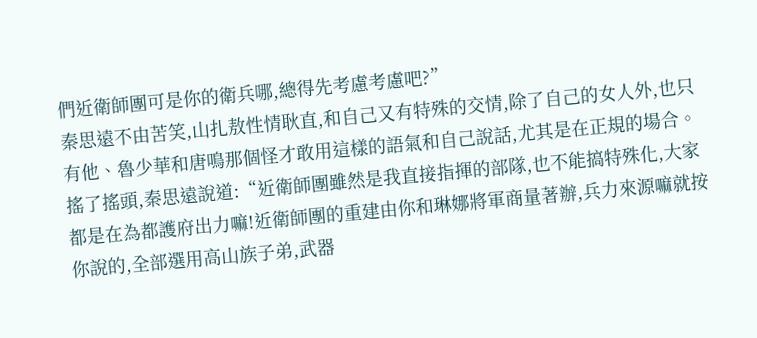們近衛師團可是你的衛兵哪,總得先考慮考慮吧?”
秦思遠不由苦笑,山扎敖性情耿直,和自己又有特殊的交情,除了自己的女人外,也只有他、魯少華和唐鳴那個怪才敢用這樣的語氣和自己說話,尤其是在正規的場合。搖了搖頭,秦思遠說道:“近衛師團雖然是我直接指揮的部隊,也不能搞特殊化,大家都是在為都護府出力嘛!近衛師團的重建由你和琳娜將軍商量著辦,兵力來源嘛就按你說的,全部選用高山族子弟,武器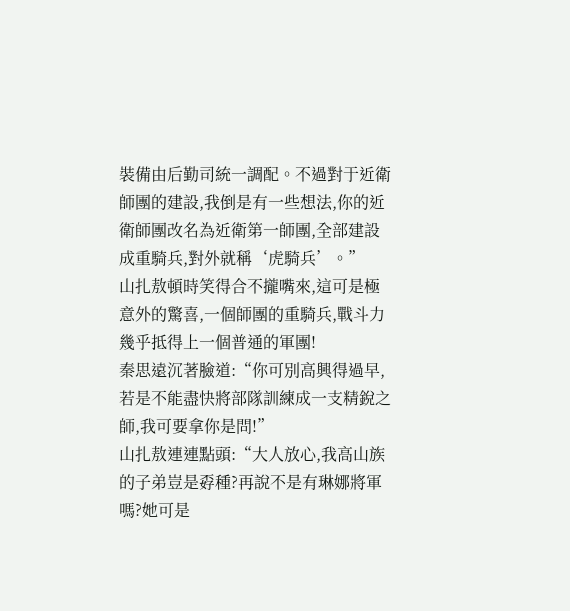裝備由后勤司統一調配。不過對于近衛師團的建設,我倒是有一些想法,你的近衛師團改名為近衛第一師團,全部建設成重騎兵,對外就稱‘虎騎兵’。”
山扎敖頓時笑得合不攏嘴來,這可是極意外的驚喜,一個師團的重騎兵,戰斗力幾乎抵得上一個普通的軍團!
秦思遠沉著臉道:“你可別高興得過早,若是不能盡快將部隊訓練成一支精銳之師,我可要拿你是問!”
山扎敖連連點頭:“大人放心,我高山族的子弟豈是孬種?再說不是有琳娜將軍嗎?她可是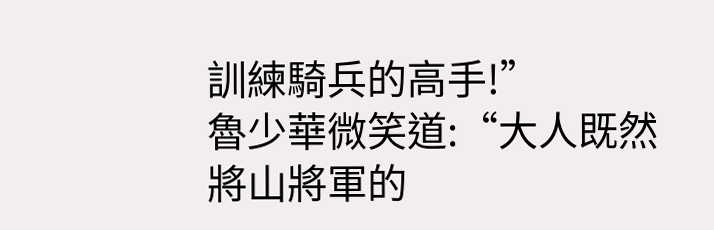訓練騎兵的高手!”
魯少華微笑道:“大人既然將山將軍的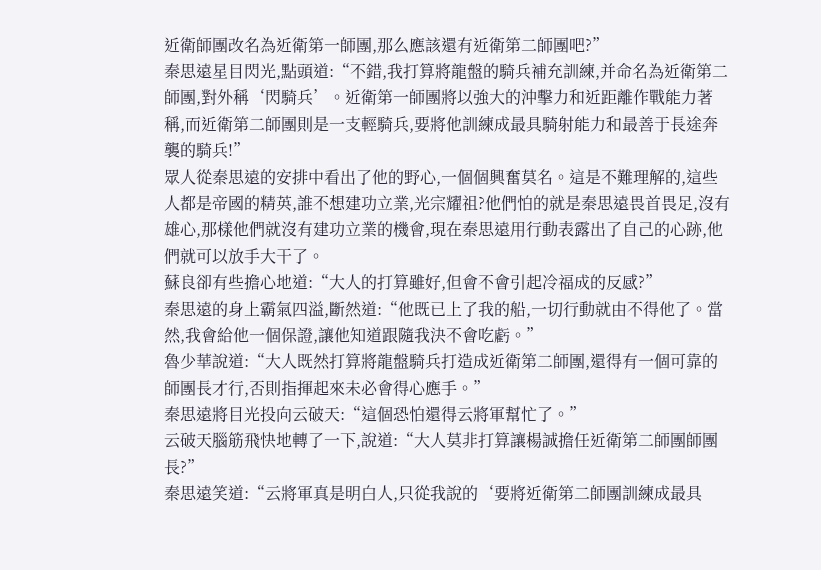近衛師團改名為近衛第一師團,那么應該還有近衛第二師團吧?”
秦思遠星目閃光,點頭道:“不錯,我打算將龍盤的騎兵補充訓練,并命名為近衛第二師團,對外稱‘閃騎兵’。近衛第一師團將以強大的沖擊力和近距離作戰能力著稱,而近衛第二師團則是一支輕騎兵,要將他訓練成最具騎射能力和最善于長途奔襲的騎兵!”
眾人從秦思遠的安排中看出了他的野心,一個個興奮莫名。這是不難理解的,這些人都是帝國的精英,誰不想建功立業,光宗耀祖?他們怕的就是秦思遠畏首畏足,沒有雄心,那樣他們就沒有建功立業的機會,現在秦思遠用行動表露出了自己的心跡,他們就可以放手大干了。
蘇良卻有些擔心地道:“大人的打算雖好,但會不會引起冷福成的反感?”
秦思遠的身上霸氣四溢,斷然道:“他既已上了我的船,一切行動就由不得他了。當然,我會給他一個保證,讓他知道跟隨我決不會吃虧。”
魯少華說道:“大人既然打算將龍盤騎兵打造成近衛第二師團,還得有一個可靠的師團長才行,否則指揮起來未必會得心應手。”
秦思遠將目光投向云破天:“這個恐怕還得云將軍幫忙了。”
云破天腦筋飛快地轉了一下,說道:“大人莫非打算讓楊誠擔任近衛第二師團師團長?”
秦思遠笑道:“云將軍真是明白人,只從我說的‘要將近衛第二師團訓練成最具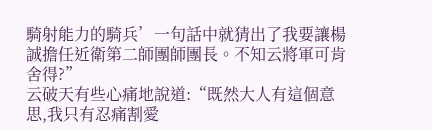騎射能力的騎兵’一句話中就猜出了我要讓楊誠擔任近衛第二師團師團長。不知云將軍可肯舍得?”
云破天有些心痛地說道:“既然大人有這個意思,我只有忍痛割愛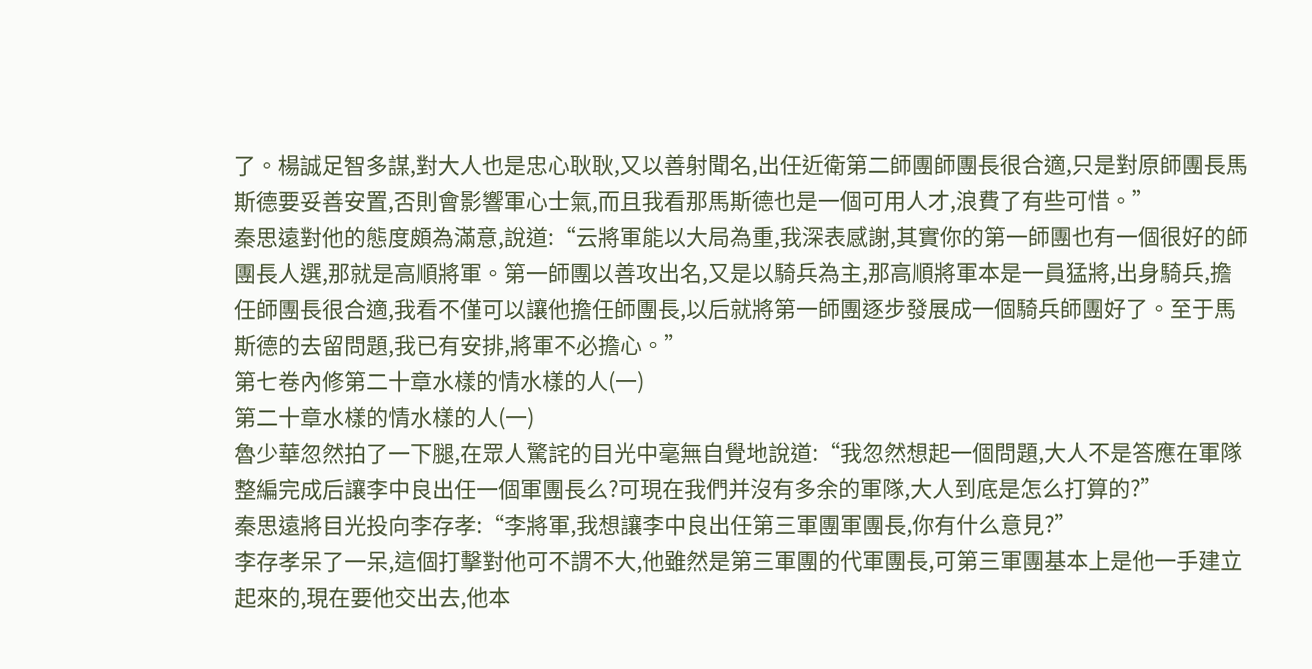了。楊誠足智多謀,對大人也是忠心耿耿,又以善射聞名,出任近衛第二師團師團長很合適,只是對原師團長馬斯德要妥善安置,否則會影響軍心士氣,而且我看那馬斯德也是一個可用人才,浪費了有些可惜。”
秦思遠對他的態度頗為滿意,說道:“云將軍能以大局為重,我深表感謝,其實你的第一師團也有一個很好的師團長人選,那就是高順將軍。第一師團以善攻出名,又是以騎兵為主,那高順將軍本是一員猛將,出身騎兵,擔任師團長很合適,我看不僅可以讓他擔任師團長,以后就將第一師團逐步發展成一個騎兵師團好了。至于馬斯德的去留問題,我已有安排,將軍不必擔心。”
第七卷內修第二十章水樣的情水樣的人(一)
第二十章水樣的情水樣的人(一)
魯少華忽然拍了一下腿,在眾人驚詫的目光中毫無自覺地說道:“我忽然想起一個問題,大人不是答應在軍隊整編完成后讓李中良出任一個軍團長么?可現在我們并沒有多余的軍隊,大人到底是怎么打算的?”
秦思遠將目光投向李存孝:“李將軍,我想讓李中良出任第三軍團軍團長,你有什么意見?”
李存孝呆了一呆,這個打擊對他可不謂不大,他雖然是第三軍團的代軍團長,可第三軍團基本上是他一手建立起來的,現在要他交出去,他本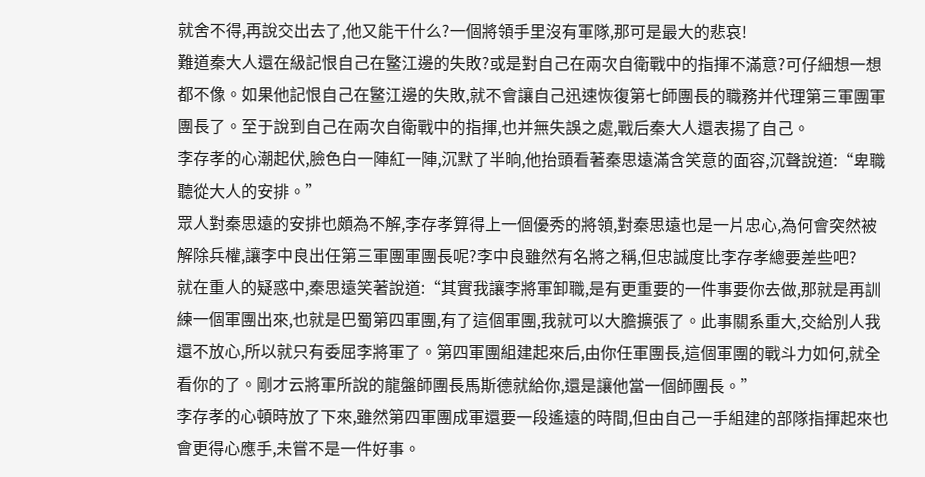就舍不得,再說交出去了,他又能干什么?一個將領手里沒有軍隊,那可是最大的悲哀!
難道秦大人還在級記恨自己在鳘江邊的失敗?或是對自己在兩次自衛戰中的指揮不滿意?可仔細想一想都不像。如果他記恨自己在鳘江邊的失敗,就不會讓自己迅速恢復第七師團長的職務并代理第三軍團軍團長了。至于說到自己在兩次自衛戰中的指揮,也并無失誤之處,戰后秦大人還表揚了自己。
李存孝的心潮起伏,臉色白一陣紅一陣,沉默了半晌,他抬頭看著秦思遠滿含笑意的面容,沉聲說道:“卑職聽從大人的安排。”
眾人對秦思遠的安排也頗為不解,李存孝算得上一個優秀的將領,對秦思遠也是一片忠心,為何會突然被解除兵權,讓李中良出任第三軍團軍團長呢?李中良雖然有名將之稱,但忠誠度比李存孝總要差些吧?
就在重人的疑惑中,秦思遠笑著說道:“其實我讓李將軍卸職,是有更重要的一件事要你去做,那就是再訓練一個軍團出來,也就是巴蜀第四軍團,有了這個軍團,我就可以大膽擴張了。此事關系重大,交給別人我還不放心,所以就只有委屈李將軍了。第四軍團組建起來后,由你任軍團長,這個軍團的戰斗力如何,就全看你的了。剛才云將軍所說的龍盤師團長馬斯德就給你,還是讓他當一個師團長。”
李存孝的心頓時放了下來,雖然第四軍團成軍還要一段遙遠的時間,但由自己一手組建的部隊指揮起來也會更得心應手,未嘗不是一件好事。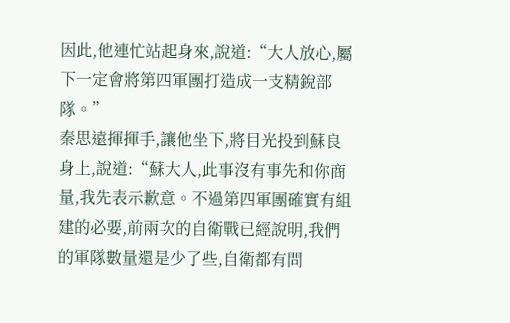因此,他連忙站起身來,說道:“大人放心,屬下一定會將第四軍團打造成一支精銳部隊。”
秦思遠揮揮手,讓他坐下,將目光投到蘇良身上,說道:“蘇大人,此事沒有事先和你商量,我先表示歉意。不過第四軍團確實有組建的必要,前兩次的自衛戰已經說明,我們的軍隊數量還是少了些,自衛都有問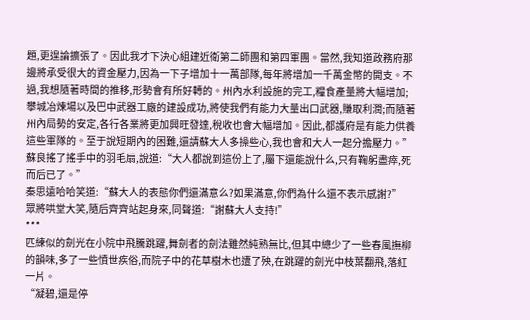題,更遑論擴張了。因此我才下決心組建近衛第二師團和第四軍團。當然,我知道政務府那邊將承受很大的資金壓力,因為一下子增加十一萬部隊,每年將增加一千萬金幣的開支。不過,我想隨著時間的推移,形勢會有所好轉的。州內水利設施的完工,糧食產量將大幅增加;攀城冶煉場以及巴中武器工廠的建設成功,將使我們有能力大量出口武器,賺取利潤;而隨著州內局勢的安定,各行各業將更加興旺發達,稅收也會大幅增加。因此,都護府是有能力供養這些軍隊的。至于說短期內的困難,還請蘇大人多操些心,我也會和大人一起分擔壓力。”
蘇良搖了搖手中的羽毛扇,說道:“大人都說到這份上了,屬下還能說什么,只有鞠躬盡瘁,死而后已了。”
秦思遠哈哈笑道:“蘇大人的表態你們還滿意么?如果滿意,你們為什么還不表示感謝?”
眾將哄堂大笑,隨后齊齊站起身來,同聲道:“謝蘇大人支持!”
***
匹練似的劍光在小院中飛騰跳躍,舞劍者的劍法雖然純熟無比,但其中總少了一些春風撫柳的韻味,多了一些憤世疾俗,而院子中的花草樹木也遭了殃,在跳躍的劍光中枝葉翻飛,落紅一片。
“凝碧,還是停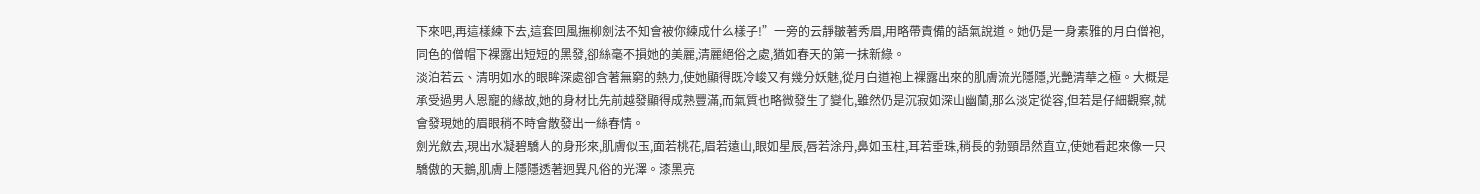下來吧,再這樣練下去,這套回風撫柳劍法不知會被你練成什么樣子!”一旁的云靜皺著秀眉,用略帶責備的語氣說道。她仍是一身素雅的月白僧袍,同色的僧帽下裸露出短短的黑發,卻絲毫不損她的美麗,清麗絕俗之處,猶如春天的第一抹新綠。
淡泊若云、清明如水的眼眸深處卻含著無窮的熱力,使她顯得既冷峻又有幾分妖魅,從月白道袍上裸露出來的肌膚流光隱隱,光艷清華之極。大概是承受過男人恩寵的緣故,她的身材比先前越發顯得成熟豐滿,而氣質也略微發生了變化,雖然仍是沉寂如深山幽蘭,那么淡定從容,但若是仔細觀察,就會發現她的眉眼稍不時會散發出一絲春情。
劍光斂去,現出水凝碧驕人的身形來,肌膚似玉,面若桃花,眉若遠山,眼如星辰,唇若涂丹,鼻如玉柱,耳若垂珠,稍長的勃頸昂然直立,使她看起來像一只驕傲的天鵝,肌膚上隱隱透著迥異凡俗的光澤。漆黑亮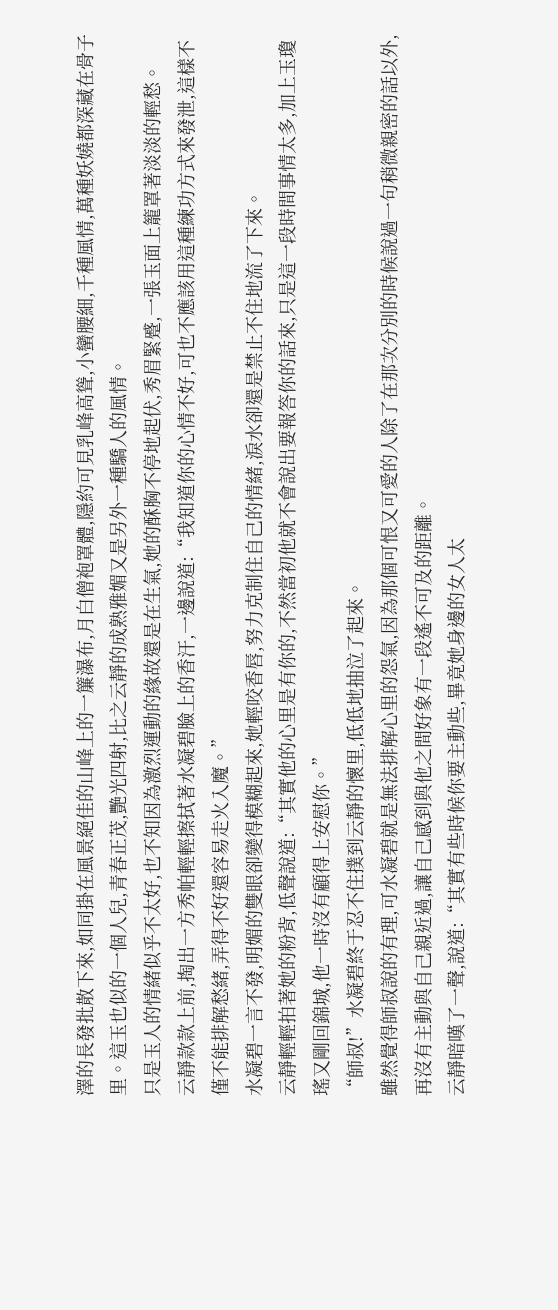澤的長發批散下來,如同掛在風景絕佳的山峰上的一簾瀑布,月白僧袍罩體,隱約可見乳峰高聳,小蠻腰細,千種風情,萬種妖嬈都深藏在骨子里。這玉也似的一個人兒,青春正茂,艷光四射,比之云靜的成熟雅媚又是另外一種驕人的風情。
只是玉人的情緒似乎不太好,也不知因為激烈運動的緣故還是在生氣,她的酥胸不停地起伏,秀眉緊蹙,一張玉面上籠罩著淡淡的輕愁。
云靜款款上前,掏出一方秀帕輕輕擦拭著水凝碧臉上的香汗,一邊說道:“我知道你的心情不好,可也不應該用這種練功方式來發泄,這樣不僅不能排解愁緒,弄得不好還容易走火入魔。”
水凝碧一言不發,明媚的雙眼卻變得模糊起來,她輕咬香唇,努力克制住自己的情緒,淚水卻還是禁止不住地流了下來。
云靜輕輕拍著她的粉背,低聲說道:“其實他的心里是有你的,不然當初他就不會說出要報答你的話來,只是這一段時間事情太多,加上玉瓊瑤又剛回錦城,他一時沒有顧得上安慰你。”
“師叔!”水凝碧終于忍不住撲到云靜的懷里,低低地抽泣了起來。
雖然覺得師叔說的有理,可水凝碧就是無法排解心里的怨氣,因為那個可恨又可愛的人除了在那次分別的時候說過一句稍微親密的話以外,再沒有主動與自己親近過,讓自己感到與他之間好象有一段遙不可及的距離。
云靜暗嘆了一聲,說道:“其實有些時候你要主動些,畢竟她身邊的女人太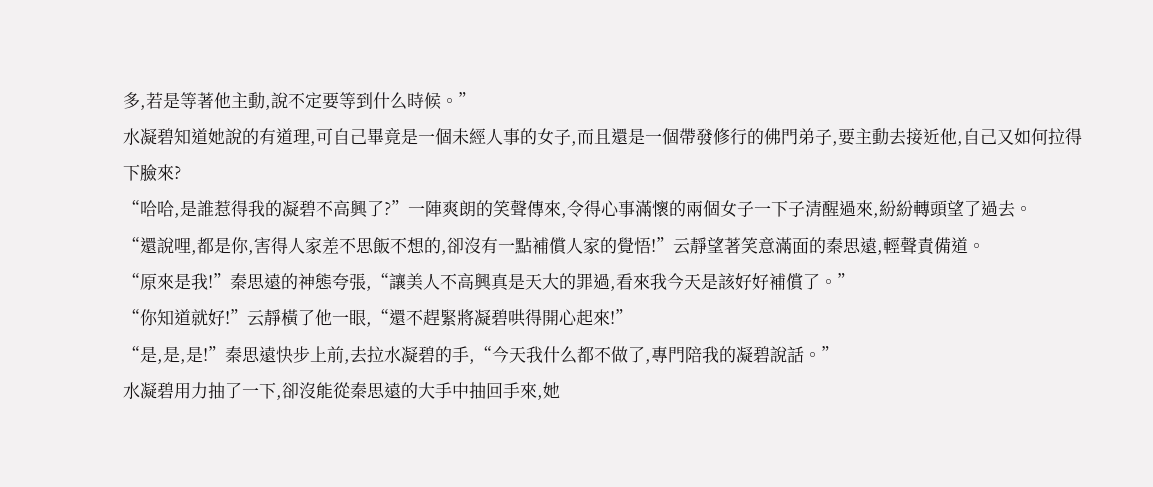多,若是等著他主動,說不定要等到什么時候。”
水凝碧知道她說的有道理,可自己畢竟是一個未經人事的女子,而且還是一個帶發修行的佛門弟子,要主動去接近他,自己又如何拉得下臉來?
“哈哈,是誰惹得我的凝碧不高興了?”一陣爽朗的笑聲傳來,令得心事滿懷的兩個女子一下子清醒過來,紛紛轉頭望了過去。
“還說哩,都是你,害得人家差不思飯不想的,卻沒有一點補償人家的覺悟!”云靜望著笑意滿面的秦思遠,輕聲責備道。
“原來是我!”秦思遠的神態夸張,“讓美人不高興真是天大的罪過,看來我今天是該好好補償了。”
“你知道就好!”云靜橫了他一眼,“還不趕緊將凝碧哄得開心起來!”
“是,是,是!”秦思遠快步上前,去拉水凝碧的手,“今天我什么都不做了,專門陪我的凝碧說話。”
水凝碧用力抽了一下,卻沒能從秦思遠的大手中抽回手來,她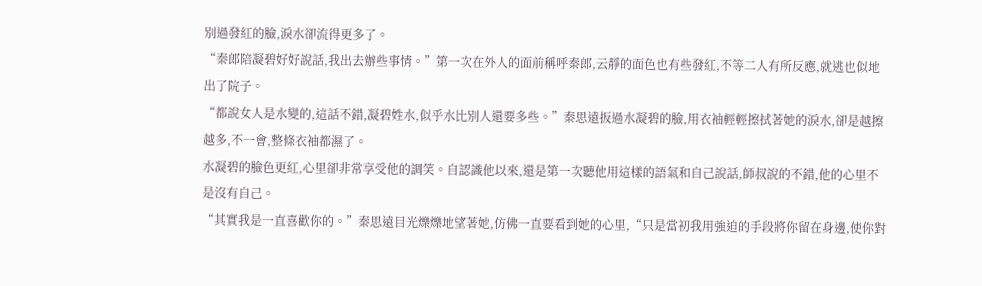別過發紅的臉,淚水卻流得更多了。
“秦郎陪凝碧好好說話,我出去辦些事情。”第一次在外人的面前稱呼秦郎,云靜的面色也有些發紅,不等二人有所反應,就逃也似地出了院子。
“都說女人是水變的,這話不錯,凝碧姓水,似乎水比別人還要多些。”秦思遠扳過水凝碧的臉,用衣袖輕輕擦拭著她的淚水,卻是越擦越多,不一會,整條衣袖都濕了。
水凝碧的臉色更紅,心里卻非常享受他的調笑。自認識他以來,還是第一次聽他用這樣的語氣和自己說話,師叔說的不錯,他的心里不是沒有自己。
“其實我是一直喜歡你的。”秦思遠目光爍爍地望著她,仿佛一直要看到她的心里,“只是當初我用強迫的手段將你留在身邊,使你對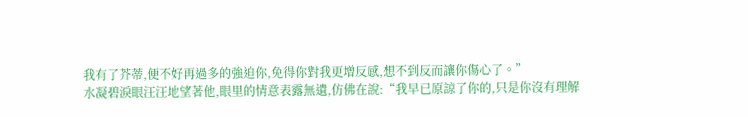我有了芥蒂,便不好再過多的強迫你,免得你對我更增反感,想不到反而讓你傷心了。”
水凝碧淚眼汪汪地望著他,眼里的情意表露無遺,仿佛在說:“我早已原諒了你的,只是你沒有理解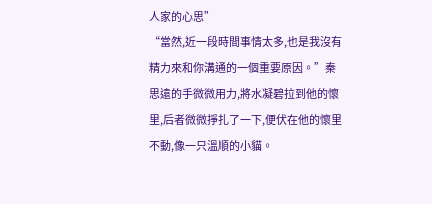人家的心思”
“當然,近一段時間事情太多,也是我沒有精力來和你溝通的一個重要原因。”秦思遠的手微微用力,將水凝碧拉到他的懷里,后者微微掙扎了一下,便伏在他的懷里不動,像一只溫順的小貓。